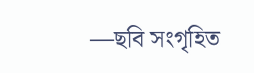—ছবি সংগৃহিত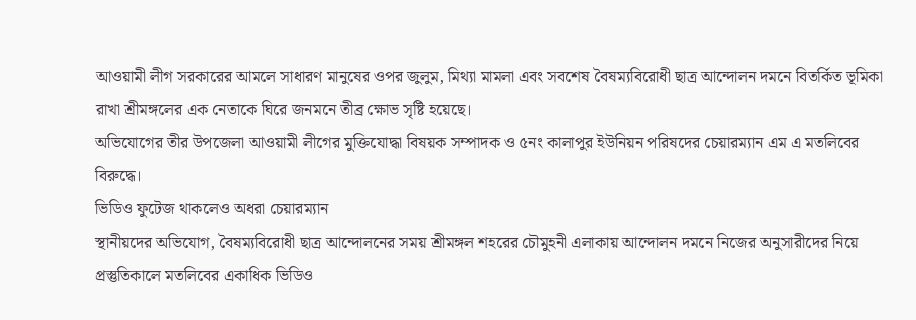আওয়ামী লীগ সরকারের আমলে সাধারণ মানুষের ওপর জুলুম, মিথ্যা মামলা এবং সবশেষ বৈষম্যবিরোধী ছাত্র আন্দোলন দমনে বিতর্কিত ভূমিকা রাখা শ্রীমঙ্গলের এক নেতাকে ঘিরে জনমনে তীব্র ক্ষোভ সৃষ্টি হয়েছে।
অভিযোগের তীর উপজেলা আওয়ামী লীগের মুক্তিযোদ্ধা বিষয়ক সম্পাদক ও ৫নং কালাপুর ইউনিয়ন পরিষদের চেয়ারম্যান এম এ মতলিবের বিরুদ্ধে।
ভিডিও ফুটেজ থাকলেও অধরা চেয়ারম্যান
স্থানীয়দের অভিযোগ, বৈষম্যবিরোধী ছাত্র আন্দোলনের সময় শ্রীমঙ্গল শহরের চৌমুহনী এলাকায় আন্দোলন দমনে নিজের অনুসারীদের নিয়ে প্রস্তুতিকালে মতলিবের একাধিক ভিডিও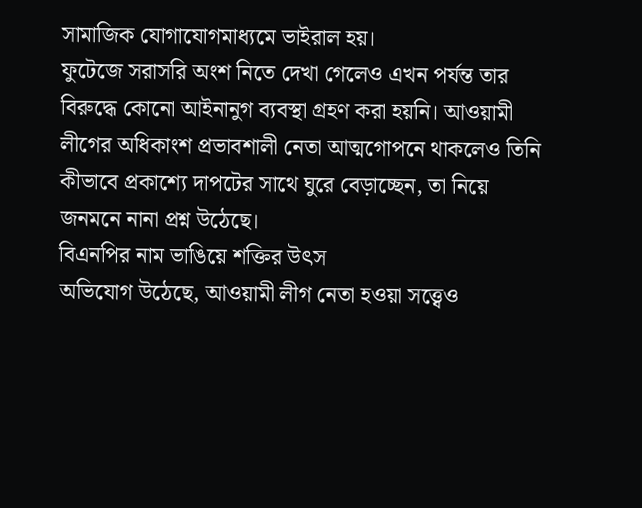সামাজিক যোগাযোগমাধ্যমে ভাইরাল হয়।
ফুটেজে সরাসরি অংশ নিতে দেখা গেলেও এখন পর্যন্ত তার বিরুদ্ধে কোনো আইনানুগ ব্যবস্থা গ্রহণ করা হয়নি। আওয়ামী লীগের অধিকাংশ প্রভাবশালী নেতা আত্মগোপনে থাকলেও তিনি কীভাবে প্রকাশ্যে দাপটের সাথে ঘুরে বেড়াচ্ছেন, তা নিয়ে জনমনে নানা প্রশ্ন উঠেছে।
বিএনপির নাম ভাঙিয়ে শক্তির উৎস
অভিযোগ উঠেছে, আওয়ামী লীগ নেতা হওয়া সত্ত্বেও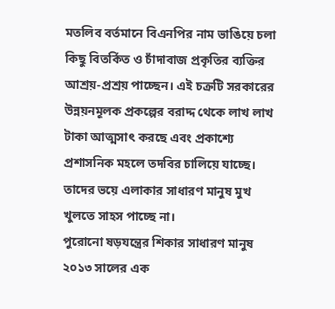মতলিব বর্তমানে বিএনপির নাম ভাঙিয়ে চলা কিছু বিতর্কিত ও চাঁদাবাজ প্রকৃতির ব্যক্তির আশ্রয়-প্রশ্রয় পাচ্ছেন। এই চক্রটি সরকারের উন্নয়নমূলক প্রকল্পের বরাদ্দ থেকে লাখ লাখ টাকা আত্মসাৎ করছে এবং প্রকাশ্যে প্রশাসনিক মহলে তদবির চালিয়ে যাচ্ছে। তাদের ভয়ে এলাকার সাধারণ মানুষ মুখ খুলতে সাহস পাচ্ছে না।
পুরোনো ষড়যন্ত্রের শিকার সাধারণ মানুষ
২০১৩ সালের এক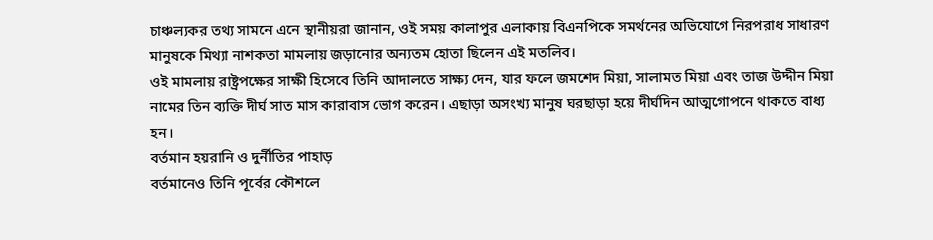চাঞ্চল্যকর তথ্য সামনে এনে স্থানীয়রা জানান, ওই সময় কালাপুর এলাকায় বিএনপিকে সমর্থনের অভিযোগে নিরপরাধ সাধারণ মানুষকে মিথ্যা নাশকতা মামলায় জড়ানোর অন্যতম হোতা ছিলেন এই মতলিব।
ওই মামলায় রাষ্ট্রপক্ষের সাক্ষী হিসেবে তিনি আদালতে সাক্ষ্য দেন, যার ফলে জমশেদ মিয়া, সালামত মিয়া এবং তাজ উদ্দীন মিয়া নামের তিন ব্যক্তি দীর্ঘ সাত মাস কারাবাস ভোগ করেন। এছাড়া অসংখ্য মানুষ ঘরছাড়া হয়ে দীর্ঘদিন আত্মগোপনে থাকতে বাধ্য হন।
বর্তমান হয়রানি ও দুর্নীতির পাহাড়
বর্তমানেও তিনি পূর্বের কৌশলে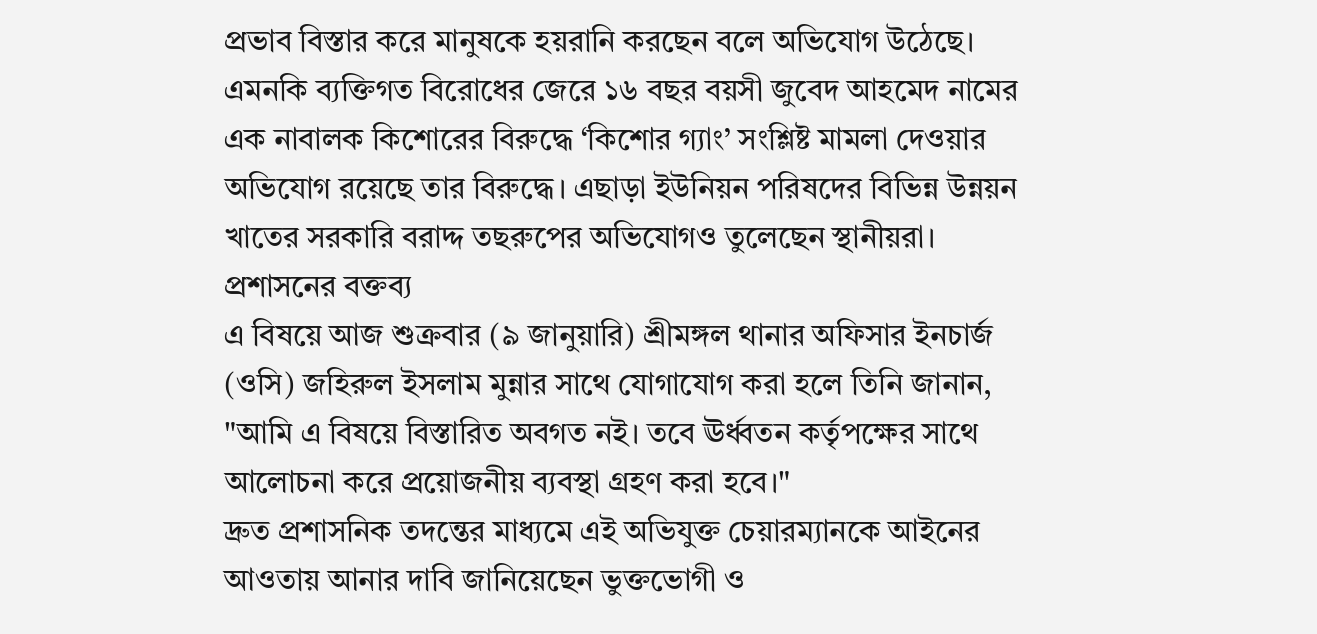প্রভাব বিস্তার করে মানুষকে হয়রানি করছেন বলে অভিযোগ উঠেছে। এমনকি ব্যক্তিগত বিরোধের জেরে ১৬ বছর বয়সী জুবেদ আহমেদ নামের এক নাবালক কিশোরের বিরুদ্ধে ‘কিশোর গ্যাং’ সংশ্লিষ্ট মামলা দেওয়ার অভিযোগ রয়েছে তার বিরুদ্ধে। এছাড়া ইউনিয়ন পরিষদের বিভিন্ন উন্নয়ন খাতের সরকারি বরাদ্দ তছরুপের অভিযোগও তুলেছেন স্থানীয়রা।
প্রশাসনের বক্তব্য
এ বিষয়ে আজ শুক্রবার (৯ জানুয়ারি) শ্রীমঙ্গল থানার অফিসার ইনচার্জ (ওসি) জহিরুল ইসলাম মুন্নার সাথে যোগাযোগ করা হলে তিনি জানান, "আমি এ বিষয়ে বিস্তারিত অবগত নই। তবে ঊর্ধ্বতন কর্তৃপক্ষের সাথে আলোচনা করে প্রয়োজনীয় ব্যবস্থা গ্রহণ করা হবে।"
দ্রুত প্রশাসনিক তদন্তের মাধ্যমে এই অভিযুক্ত চেয়ারম্যানকে আইনের আওতায় আনার দাবি জানিয়েছেন ভুক্তভোগী ও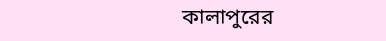কালাপুরের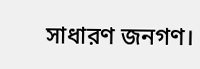সাধারণ জনগণ।